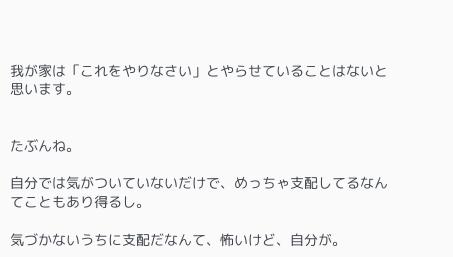我が家は「これをやりなさい」とやらせていることはないと思います。


たぶんね。

自分では気がついていないだけで、めっちゃ支配してるなんてこともあり得るし。

気づかないうちに支配だなんて、怖いけど、自分が。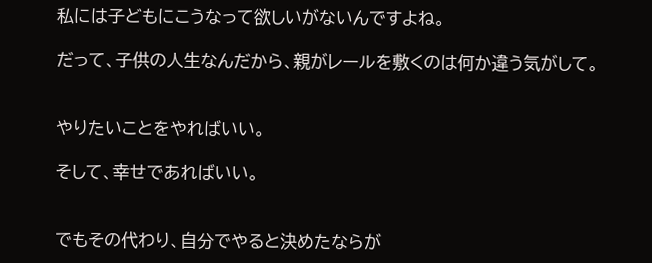私には子どもにこうなって欲しいがないんですよね。

だって、子供の人生なんだから、親がレールを敷くのは何か違う気がして。


やりたいことをやればいい。

そして、幸せであればいい。


でもその代わり、自分でやると決めたならが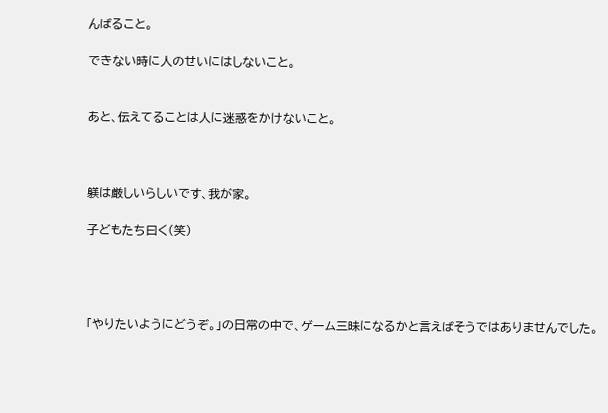んばること。

できない時に人のせいにはしないこと。


あと、伝えてることは人に迷惑をかけないこと。



躾は厳しいらしいです、我が家。

子どもたち曰く(笑)




「やりたいようにどうぞ。」の日常の中で、ゲーム三昧になるかと言えばそうではありませんでした。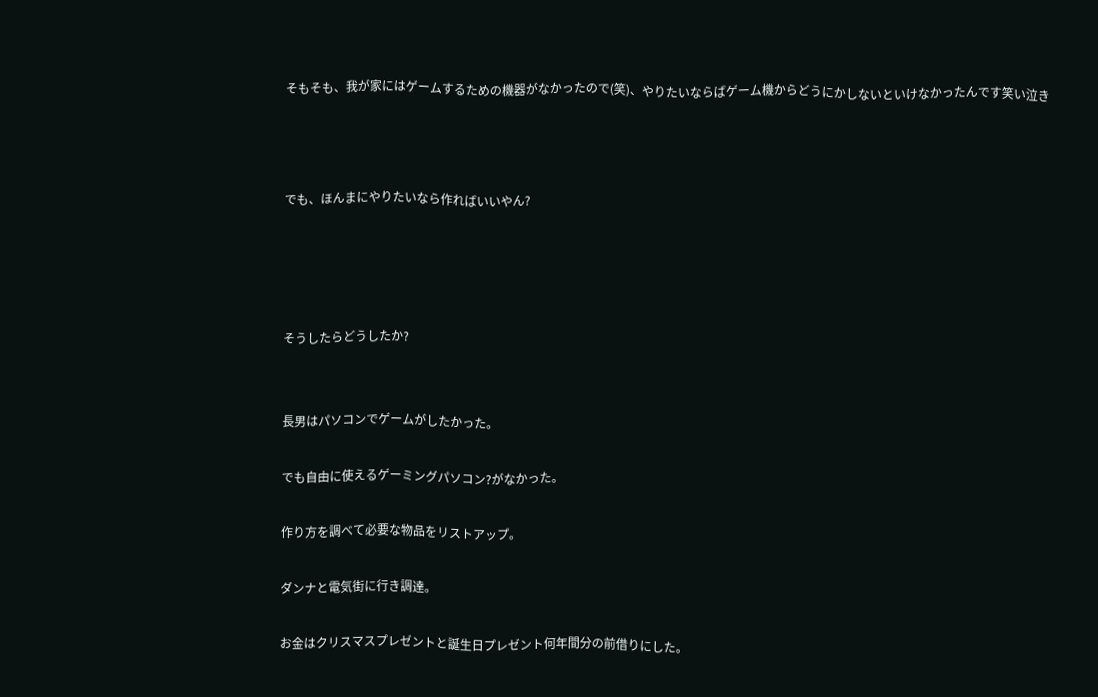そもそも、我が家にはゲームするための機器がなかったので(笑)、やりたいならばゲーム機からどうにかしないといけなかったんです笑い泣き



でも、ほんまにやりたいなら作ればいいやん?




そうしたらどうしたか?


長男はパソコンでゲームがしたかった。

でも自由に使えるゲーミングパソコン?がなかった。

作り方を調べて必要な物品をリストアップ。

ダンナと電気街に行き調達。

お金はクリスマスプレゼントと誕生日プレゼント何年間分の前借りにした。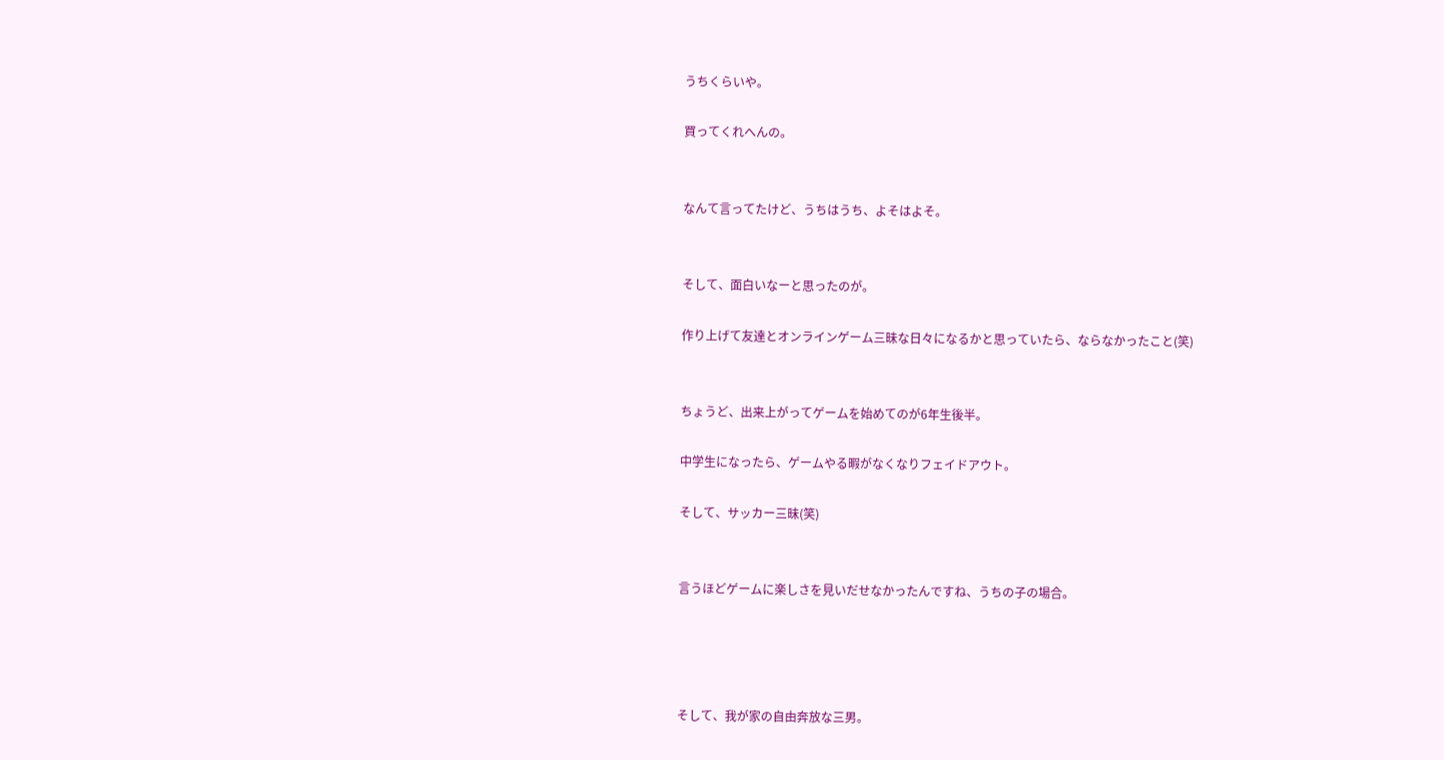うちくらいや。

買ってくれへんの。


なんて言ってたけど、うちはうち、よそはよそ。


そして、面白いなーと思ったのが。

作り上げて友達とオンラインゲーム三昧な日々になるかと思っていたら、ならなかったこと(笑)


ちょうど、出来上がってゲームを始めてのが6年生後半。

中学生になったら、ゲームやる暇がなくなりフェイドアウト。

そして、サッカー三昧(笑)


言うほどゲームに楽しさを見いだせなかったんですね、うちの子の場合。




そして、我が家の自由奔放な三男。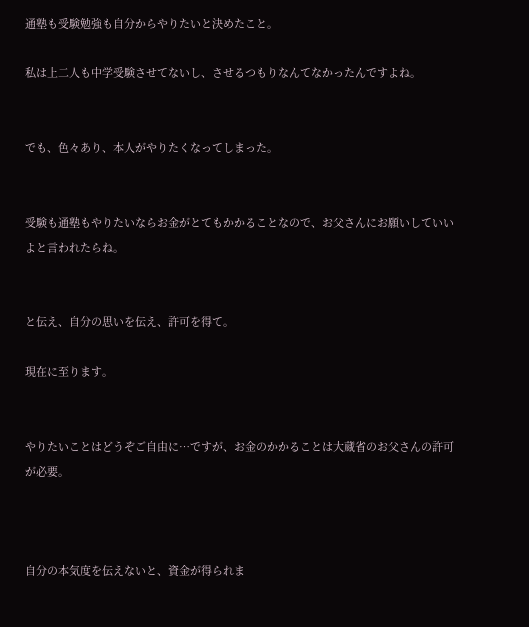通塾も受験勉強も自分からやりたいと決めたこと。

私は上二人も中学受験させてないし、させるつもりなんてなかったんですよね。


でも、色々あり、本人がやりたくなってしまった。


受験も通塾もやりたいならお金がとてもかかることなので、お父さんにお願いしていいよと言われたらね。


と伝え、自分の思いを伝え、許可を得て。

現在に至ります。


やりたいことはどうぞご自由に…ですが、お金のかかることは大蔵省のお父さんの許可が必要。



自分の本気度を伝えないと、資金が得られま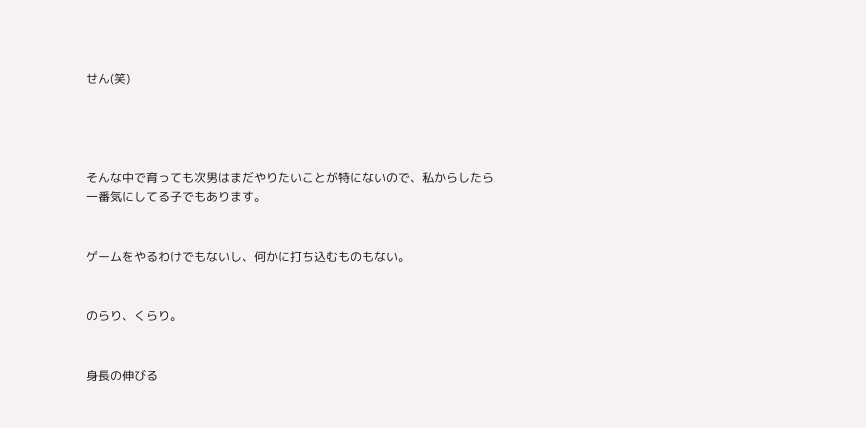せん(笑)




そんな中で育っても次男はまだやりたいことが特にないので、私からしたら一番気にしてる子でもあります。


ゲームをやるわけでもないし、何かに打ち込むものもない。


のらり、くらり。


身長の伸びる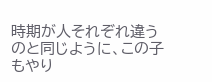時期が人それぞれ違うのと同じように、この子もやり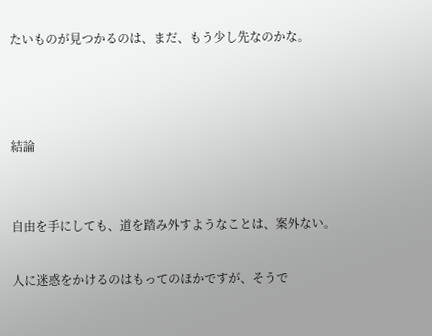たいものが見つかるのは、まだ、もう少し先なのかな。



結論


自由を手にしても、道を踏み外すようなことは、案外ない。

人に迷惑をかけるのはもってのほかですが、そうで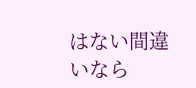はない間違いなら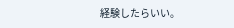経験したらいい。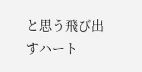と思う飛び出すハート